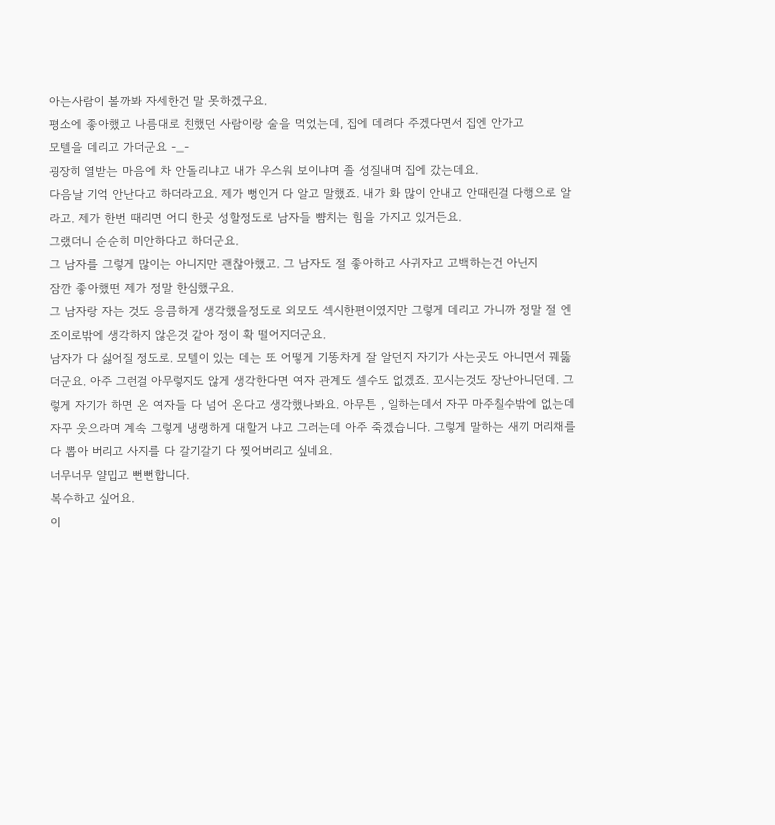아는사람이 볼까봐 자세한건 말 못하겠구요.
평소에 좋아했고 나름대로 친했던 사람이랑 술을 먹었는데, 집에 데려다 주겠다면서 집엔 안가고
모텔을 데리고 가더군요 -_-
굉장히 열받는 마음에 차 안돌리냐고 내가 우스워 보이냐며 졸 성질내며 집에 갔는데요.
다음날 기억 안난다고 하더라고요. 제가 뻥인거 다 알고 말했죠. 내가 화 많이 안내고 안때린걸 다행으로 알라고. 제가 한번 때리면 어디 한곳 성할정도로 남자들 뺨치는 힘을 가지고 있거든요.
그랬더니 순순히 미안하다고 하더군요.
그 남자를 그렇게 많이는 아니지만 괜찮아했고. 그 남자도 절 좋아하고 사귀자고 고백하는건 아닌지
잠깐 좋아했떤 제가 정말 한심했구요.
그 남자랑 자는 것도 응큼하게 생각했을정도로 외모도 섹시한편이였지만 그렇게 데리고 가니까 정말 절 엔조이로밖에 생각하지 않은것 같아 정이 확 떨어지더군요.
남자가 다 싫어질 정도로. 모텔이 있는 데는 또 어떻게 기똥차게 잘 알던지 자기가 사는곳도 아니면서 꿰뚫더군요. 아주 그런걸 아무렇지도 않게 생각한다면 여자 관계도 셀수도 없겠죠. 꼬시는것도 장난아니던데. 그렇게 자기가 하면 온 여자들 다 넘어 온다고 생각했나봐요. 아무튼 , 일하는데서 자꾸 마주칠수밖에 없는데 자꾸 웃으라며 계속 그렇게 냉랭하게 대할거 냐고 그러는데 아주 죽겠습니다. 그렇게 말하는 새끼 머리채를 다 뽑아 버리고 사지를 다 갈기갈기 다 찢어버리고 싶네요.
너무너무 얄밉고 뻔뻔합니다.
복수하고 싶어요.
이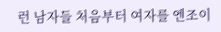런 남자들 처음부터 여자를 엔조이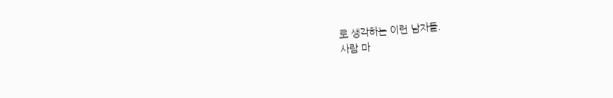로 생각하는 이런 남자들.
사람 마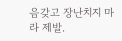음갖고 장난치지 마라 제발.